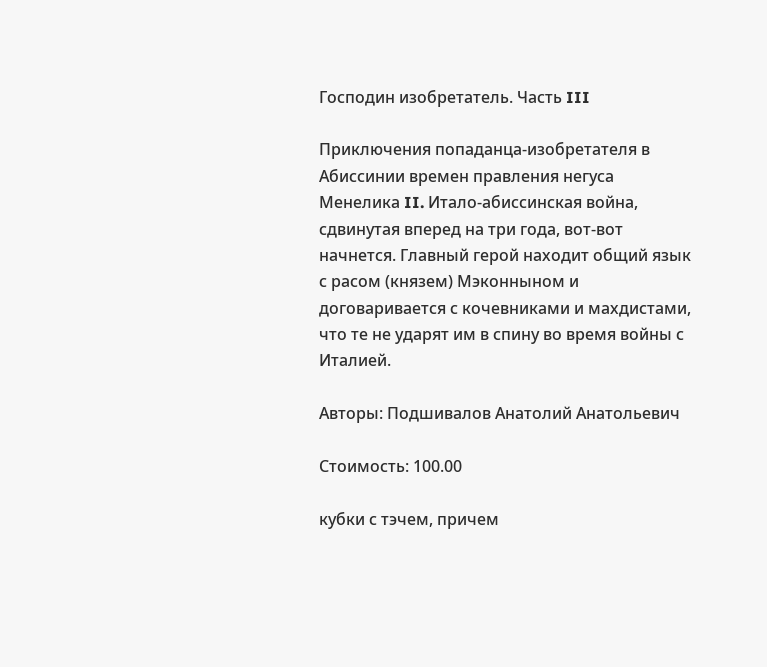Господин изобретатель. Часть III

Приключения попаданца-изобретателя в Абиссинии времен правления негуса Менелика II. Итало-абиссинская война, сдвинутая вперед на три года, вот-вот начнется. Главный герой находит общий язык с расом (князем) Мэконныном и договаривается с кочевниками и махдистами, что те не ударят им в спину во время войны с Италией.

Авторы: Подшивалов Анатолий Анатольевич

Стоимость: 100.00

кубки с тэчем, причем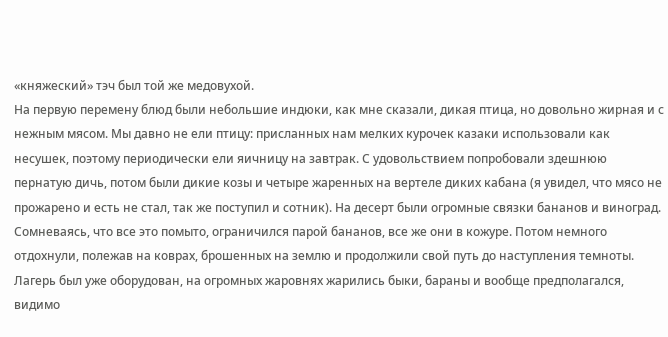«княжеский» тэч был той же медовухой.
На первую перемену блюд были небольшие индюки, как мне сказали, дикая птица, но довольно жирная и с нежным мясом. Мы давно не ели птицу: присланных нам мелких курочек казаки использовали как несушек, поэтому периодически ели яичницу на завтрак. С удовольствием попробовали здешнюю пернатую дичь, потом были дикие козы и четыре жаренных на вертеле диких кабана (я увидел, что мясо не прожарено и есть не стал, так же поступил и сотник). На десерт были огромные связки бананов и виноград. Сомневаясь, что все это помыто, ограничился парой бананов, все же они в кожуре. Потом немного отдохнули, полежав на коврах, брошенных на землю и продолжили свой путь до наступления темноты. Лагерь был уже оборудован, на огромных жаровнях жарились быки, бараны и вообще предполагался, видимо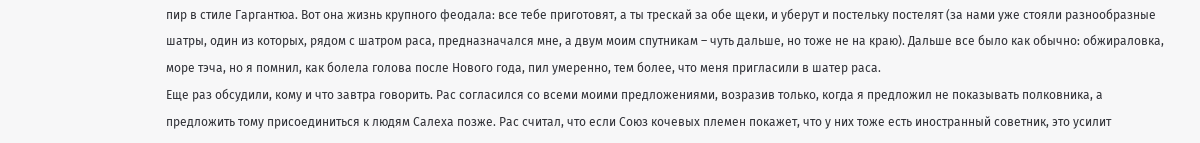пир в стиле Гаргантюа. Вот она жизнь крупного феодала: все тебе приготовят, а ты трескай за обе щеки, и уберут и постельку постелят (за нами уже стояли разнообразные шатры, один из которых, рядом с шатром раса, предназначался мне, а двум моим спутникам – чуть дальше, но тоже не на краю). Дальше все было как обычно: обжираловка, море тэча, но я помнил, как болела голова после Нового года, пил умеренно, тем более, что меня пригласили в шатер раса.
Еще раз обсудили, кому и что завтра говорить. Рас согласился со всеми моими предложениями, возразив только, когда я предложил не показывать полковника, а предложить тому присоединиться к людям Салеха позже. Рас считал, что если Союз кочевых племен покажет, что у них тоже есть иностранный советник, это усилит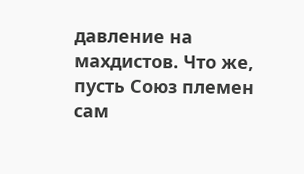давление на махдистов. Что же, пусть Союз племен сам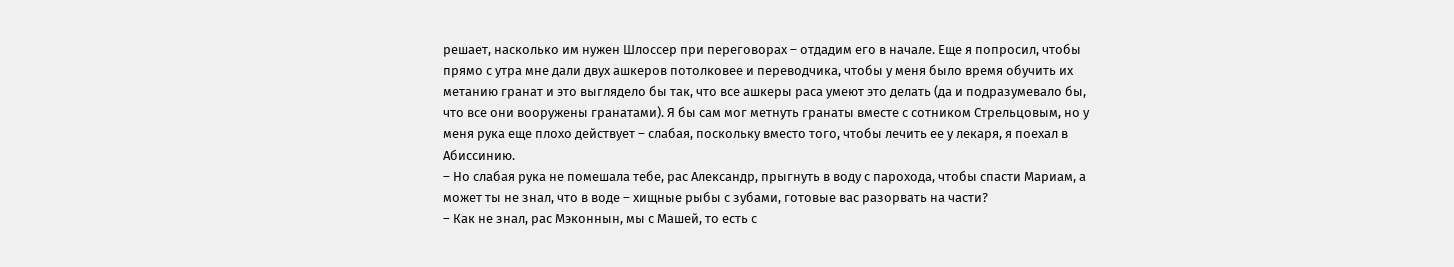решает, насколько им нужен Шлоссер при переговорах – отдадим его в начале. Еще я попросил, чтобы прямо с утра мне дали двух ашкеров потолковее и переводчика, чтобы у меня было время обучить их метанию гранат и это выглядело бы так, что все ашкеры раса умеют это делать (да и подразумевало бы, что все они вооружены гранатами). Я бы сам мог метнуть гранаты вместе с сотником Стрельцовым, но у меня рука еще плохо действует – слабая, поскольку вместо того, чтобы лечить ее у лекаря, я поехал в Абиссинию.
– Но слабая рука не помешала тебе, рас Александр, прыгнуть в воду с парохода, чтобы спасти Мариам, а может ты не знал, что в воде – хищные рыбы с зубами, готовые вас разорвать на части?
– Как не знал, рас Мэконнын, мы с Машей, то есть с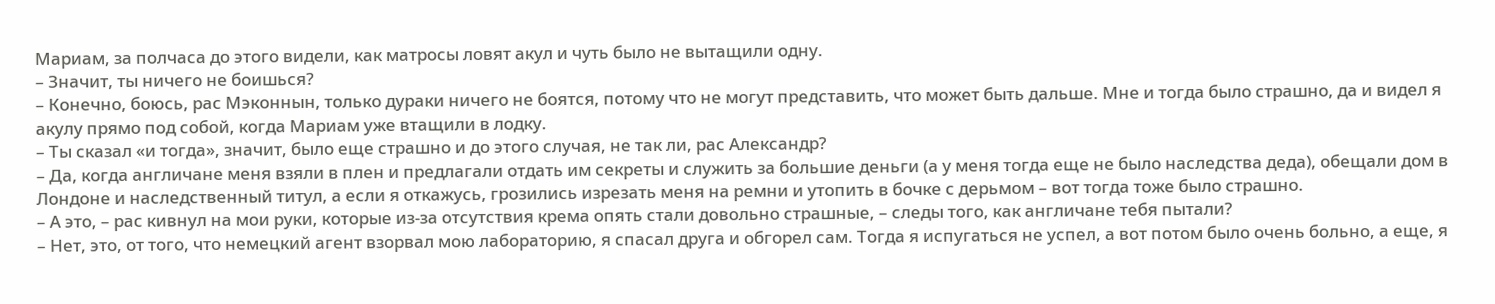Мариам, за полчаса до этого видели, как матросы ловят акул и чуть было не вытащили одну.
– Значит, ты ничего не боишься?
– Конечно, боюсь, рас Мэконнын, только дураки ничего не боятся, потому что не могут представить, что может быть дальше. Мне и тогда было страшно, да и видел я акулу прямо под собой, когда Мариам уже втащили в лодку.
– Ты сказал «и тогда», значит, было еще страшно и до этого случая, не так ли, рас Александр?
– Да, когда англичане меня взяли в плен и предлагали отдать им секреты и служить за большие деньги (а у меня тогда еще не было наследства деда), обещали дом в Лондоне и наследственный титул, а если я откажусь, грозились изрезать меня на ремни и утопить в бочке с дерьмом – вот тогда тоже было страшно.
– А это, – рас кивнул на мои руки, которые из-за отсутствия крема опять стали довольно страшные, – следы того, как англичане тебя пытали?
– Нет, это, от того, что немецкий агент взорвал мою лабораторию, я спасал друга и обгорел сам. Тогда я испугаться не успел, а вот потом было очень больно, а еще, я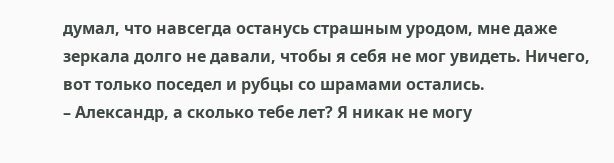думал, что навсегда останусь страшным уродом, мне даже зеркала долго не давали, чтобы я себя не мог увидеть. Ничего, вот только поседел и рубцы со шрамами остались.
– Александр, а сколько тебе лет? Я никак не могу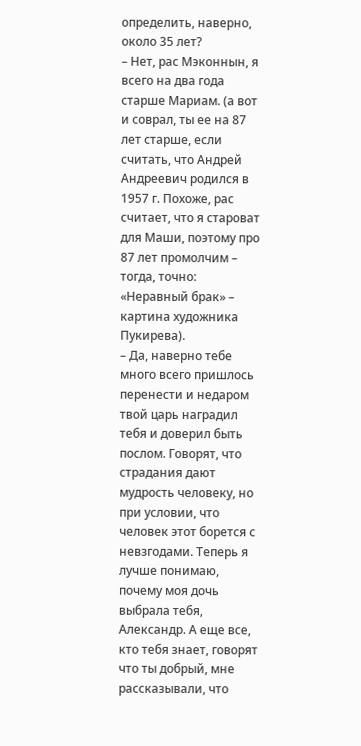определить, наверно, около 35 лет?
– Нет, рас Мэконнын, я всего на два года старше Мариам. (а вот и соврал, ты ее на 87 лет старше, если считать, что Андрей Андреевич родился в 1957 г. Похоже, рас считает, что я староват для Маши, поэтому про 87 лет промолчим – тогда, точно: «Неравный брак» – картина художника Пукирева).
– Да, наверно тебе много всего пришлось перенести и недаром твой царь наградил тебя и доверил быть послом. Говорят, что страдания дают мудрость человеку, но при условии, что человек этот борется с невзгодами. Теперь я лучше понимаю, почему моя дочь выбрала тебя, Александр. А еще все, кто тебя знает, говорят что ты добрый, мне рассказывали, что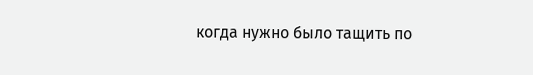когда нужно было тащить по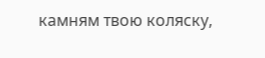камням твою коляску,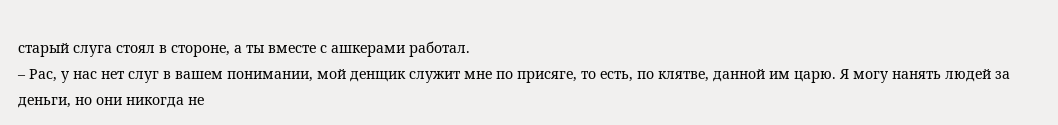старый слуга стоял в стороне, а ты вместе с ашкерами работал.
– Рас, у нас нет слуг в вашем понимании, мой денщик служит мне по присяге, то есть, по клятве, данной им царю. Я могу нанять людей за деньги, но они никогда не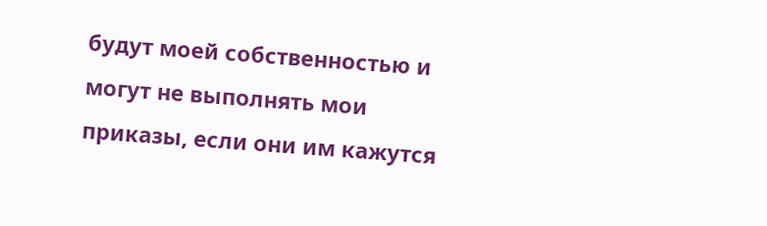будут моей собственностью и могут не выполнять мои приказы, если они им кажутся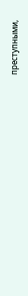преступными,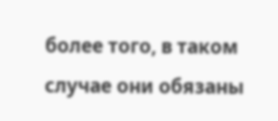более того, в таком случае они обязаны